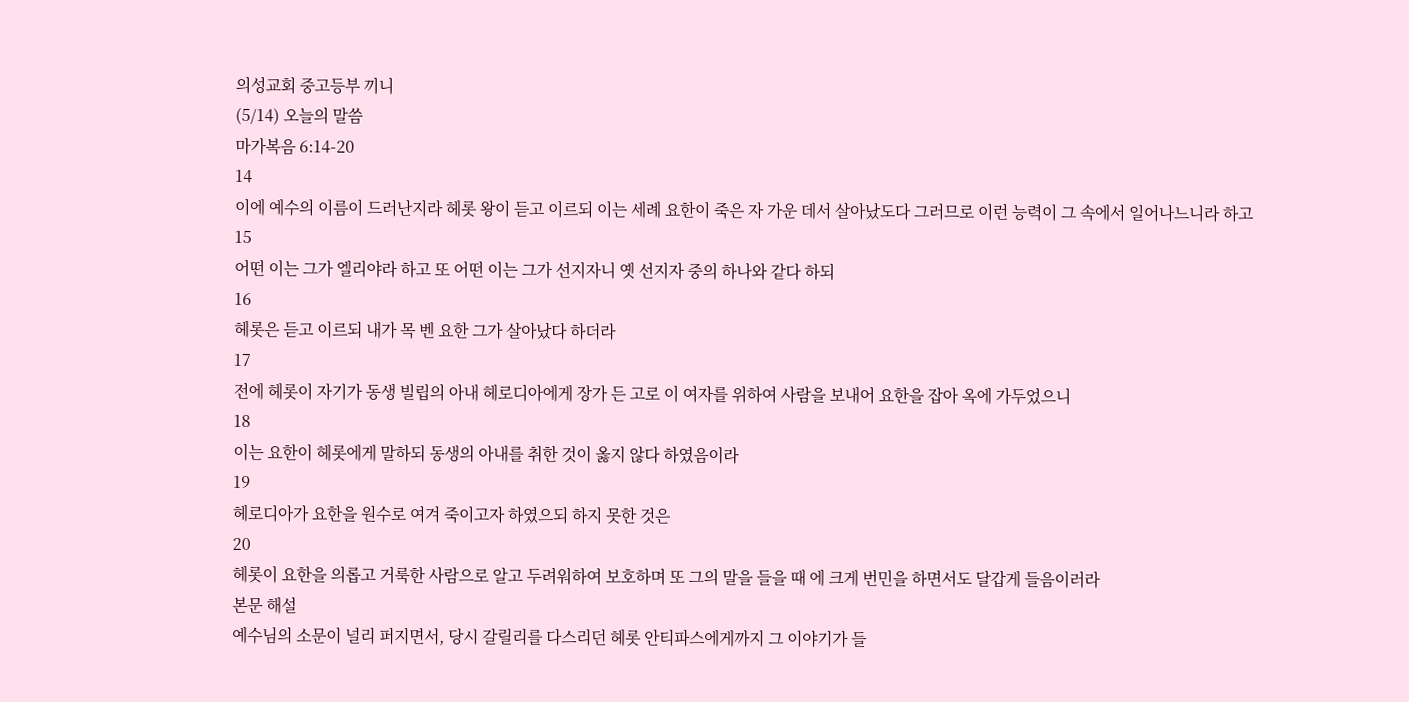의성교회 중고등부 끼니
(5/14) 오늘의 말씀
마가복음 6:14-20
14
이에 예수의 이름이 드러난지라 헤롯 왕이 듣고 이르되 이는 세례 요한이 죽은 자 가운 데서 살아났도다 그러므로 이런 능력이 그 속에서 일어나느니라 하고
15
어떤 이는 그가 엘리야라 하고 또 어떤 이는 그가 선지자니 옛 선지자 중의 하나와 같다 하되
16
헤롯은 듣고 이르되 내가 목 벤 요한 그가 살아났다 하더라
17
전에 헤롯이 자기가 동생 빌립의 아내 헤로디아에게 장가 든 고로 이 여자를 위하여 사람을 보내어 요한을 잡아 옥에 가두었으니
18
이는 요한이 헤롯에게 말하되 동생의 아내를 취한 것이 옳지 않다 하였음이라
19
헤로디아가 요한을 원수로 여겨 죽이고자 하였으되 하지 못한 것은
20
헤롯이 요한을 의롭고 거룩한 사람으로 알고 두려워하여 보호하며 또 그의 말을 들을 때 에 크게 번민을 하면서도 달갑게 들음이러라
본문 해설
예수님의 소문이 널리 퍼지면서, 당시 갈릴리를 다스리던 헤롯 안티파스에게까지 그 이야기가 들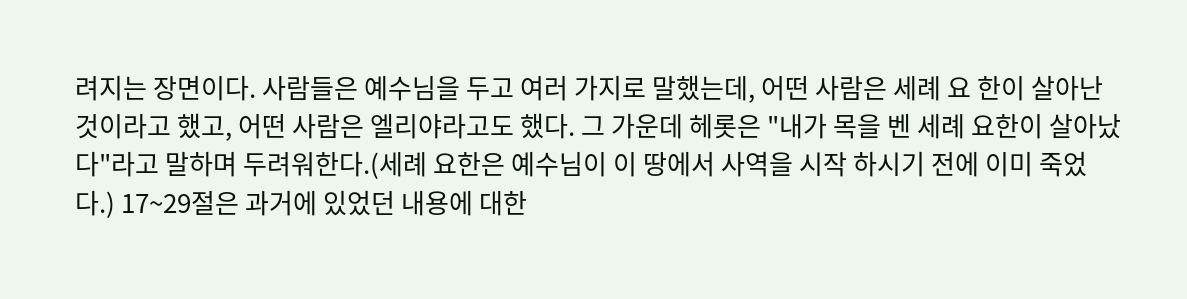려지는 장면이다. 사람들은 예수님을 두고 여러 가지로 말했는데, 어떤 사람은 세례 요 한이 살아난 것이라고 했고, 어떤 사람은 엘리야라고도 했다. 그 가운데 헤롯은 "내가 목을 벤 세례 요한이 살아났다"라고 말하며 두려워한다.(세례 요한은 예수님이 이 땅에서 사역을 시작 하시기 전에 이미 죽었다.) 17~29절은 과거에 있었던 내용에 대한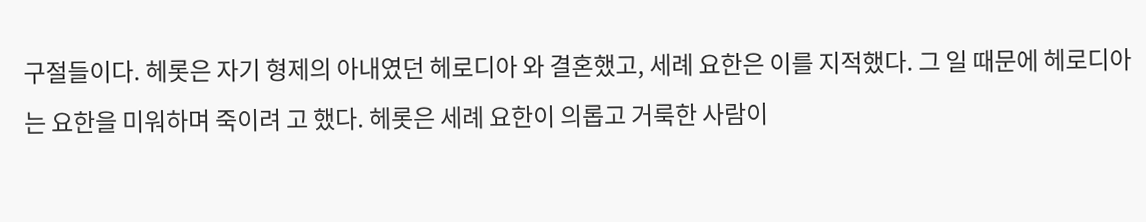구절들이다. 헤롯은 자기 형제의 아내였던 헤로디아 와 결혼했고, 세례 요한은 이를 지적했다. 그 일 때문에 헤로디아는 요한을 미워하며 죽이려 고 했다. 헤롯은 세례 요한이 의롭고 거룩한 사람이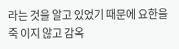라는 것을 알고 있었기 때문에 요한을 죽 이지 않고 감옥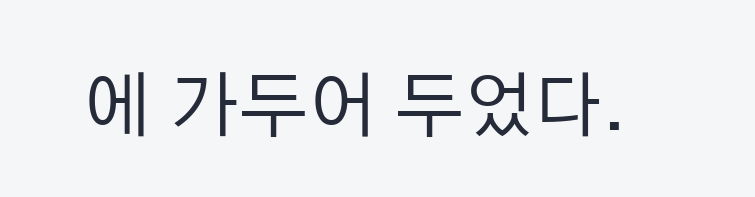에 가두어 두었다.